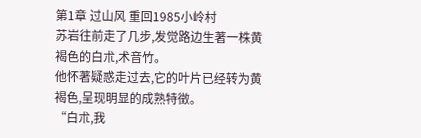第1章 过山风 重回1985小岭村
苏岩往前走了几步,发觉路边生著一株黄褐色的白朮,术音竹。
他怀著疑惑走过去,它的叶片已经转为黄褐色,呈现明显的成熟特徵。
“白朮,我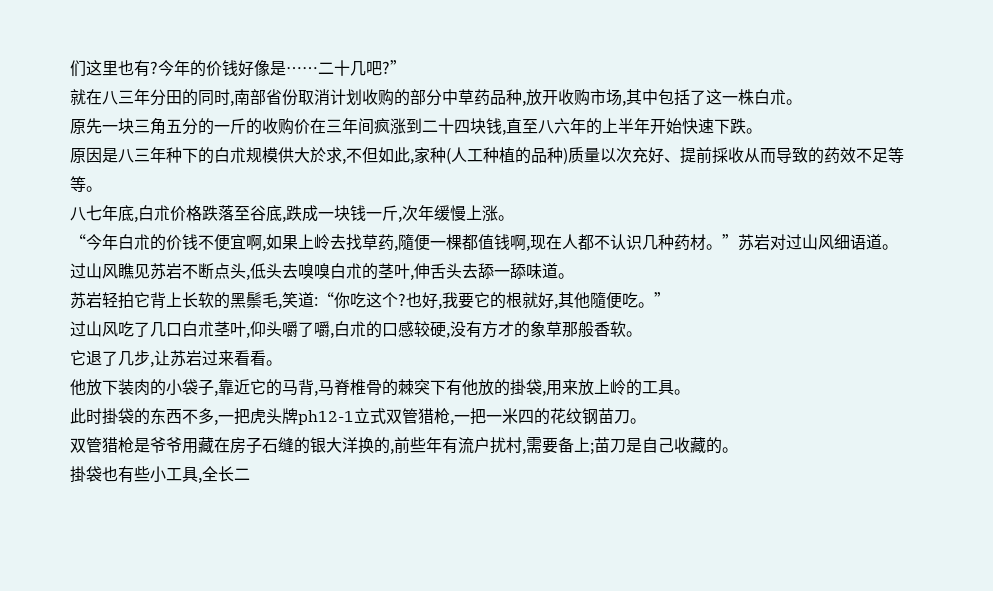们这里也有?今年的价钱好像是……二十几吧?”
就在八三年分田的同时,南部省份取消计划收购的部分中草药品种,放开收购市场,其中包括了这一株白朮。
原先一块三角五分的一斤的收购价在三年间疯涨到二十四块钱,直至八六年的上半年开始快速下跌。
原因是八三年种下的白朮规模供大於求,不但如此,家种(人工种植的品种)质量以次充好、提前採收从而导致的药效不足等等。
八七年底,白朮价格跌落至谷底,跌成一块钱一斤,次年缓慢上涨。
“今年白朮的价钱不便宜啊,如果上岭去找草药,隨便一棵都值钱啊,现在人都不认识几种药材。”苏岩对过山风细语道。
过山风瞧见苏岩不断点头,低头去嗅嗅白朮的茎叶,伸舌头去舔一舔味道。
苏岩轻拍它背上长软的黑鬃毛,笑道:“你吃这个?也好,我要它的根就好,其他隨便吃。”
过山风吃了几口白朮茎叶,仰头嚼了嚼,白朮的口感较硬,没有方才的象草那般香软。
它退了几步,让苏岩过来看看。
他放下装肉的小袋子,靠近它的马背,马脊椎骨的棘突下有他放的掛袋,用来放上岭的工具。
此时掛袋的东西不多,一把虎头牌ph12-1立式双管猎枪,一把一米四的花纹钢苗刀。
双管猎枪是爷爷用藏在房子石缝的银大洋换的,前些年有流户扰村,需要备上;苗刀是自己收藏的。
掛袋也有些小工具,全长二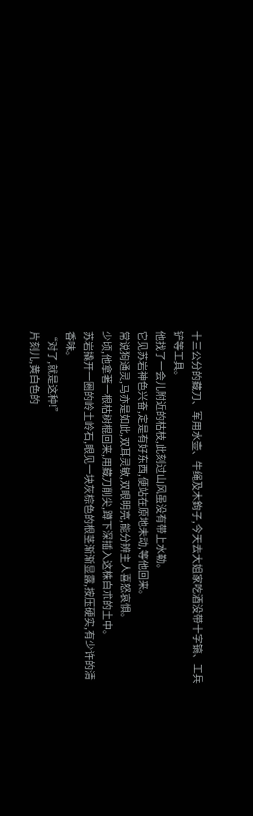十三公分的藏刀、军用水壶、牛绳及木鉤子,今天去大姐家吃酒没带十字镐、工兵铲等工具。
他找了一会儿附近的枯枝,此刻过山风虽没有带上水勒。
它见苏岩神色兴奋,定是有好东西,便站在原地未动,等他回来。
常说狗通灵,马亦是如此,双耳灵敏,双眼明亮,能分辨主人喜怒哀惧。
少顷,他拿著一根枯树棍回来,用藏刀削尖,蹲下深插入这株白朮的土中。
苏岩撬开一圈的岭土岭石,眼见一块灰棕色的根茎渐渐显露,按压硬实,有少许的清香味。
“对了,就是这种!”
片刻儿,黄白色的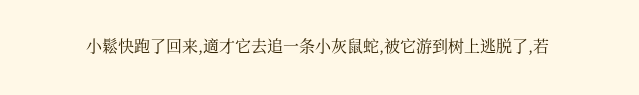小鬆快跑了回来,適才它去追一条小灰鼠蛇,被它游到树上逃脱了,若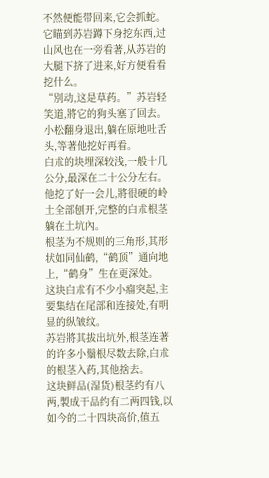不然便能带回来,它会抓蛇。
它瞄到苏岩蹲下身挖东西,过山风也在一旁看著,从苏岩的大腿下挤了进来,好方便看看挖什么。
“別动,这是草药。”苏岩轻笑道,將它的狗头塞了回去。
小松翻身退出,躺在原地吐舌头,等著他挖好再看。
白朮的块埋深较浅,一般十几公分,最深在二十公分左右。
他挖了好一会儿,將很硬的岭土全部刨开,完整的白朮根茎躺在土坑內。
根茎为不规则的三角形,其形状如同仙鹤,“鹤顶”通向地上,“鹤身”生在更深处。
这块白朮有不少小瘤突起,主要集结在尾部和连接处,有明显的纵皱纹。
苏岩將其拔出坑外,根茎连著的许多小鬚根尽数去除,白朮的根茎入药,其他捨去。
这块鲜品(湿货)根茎约有八两,製成干品约有二两四钱,以如今的二十四块高价,值五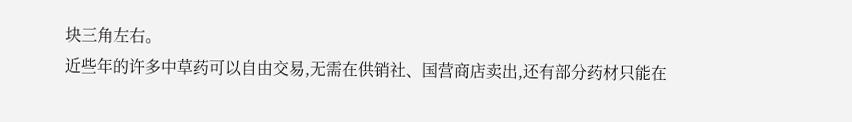块三角左右。
近些年的许多中草药可以自由交易,无需在供销社、国营商店卖出,还有部分药材只能在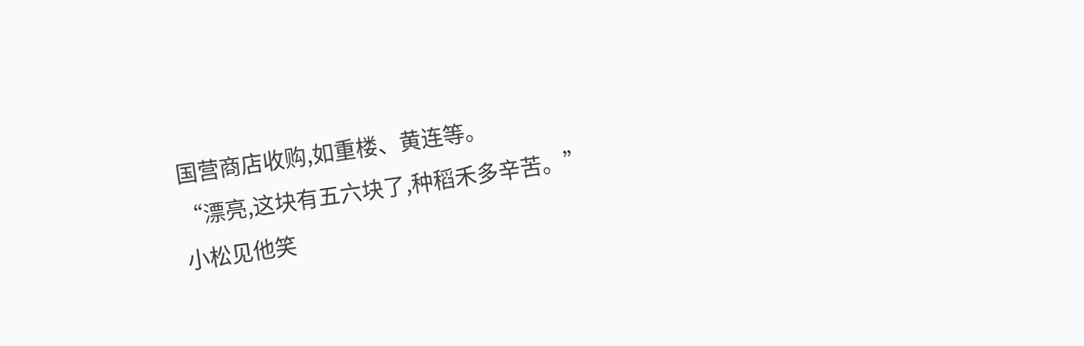国营商店收购,如重楼、黄连等。
“漂亮,这块有五六块了,种稻禾多辛苦。”
小松见他笑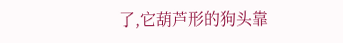了,它葫芦形的狗头靠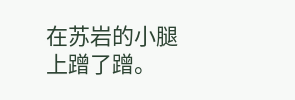在苏岩的小腿上蹭了蹭。